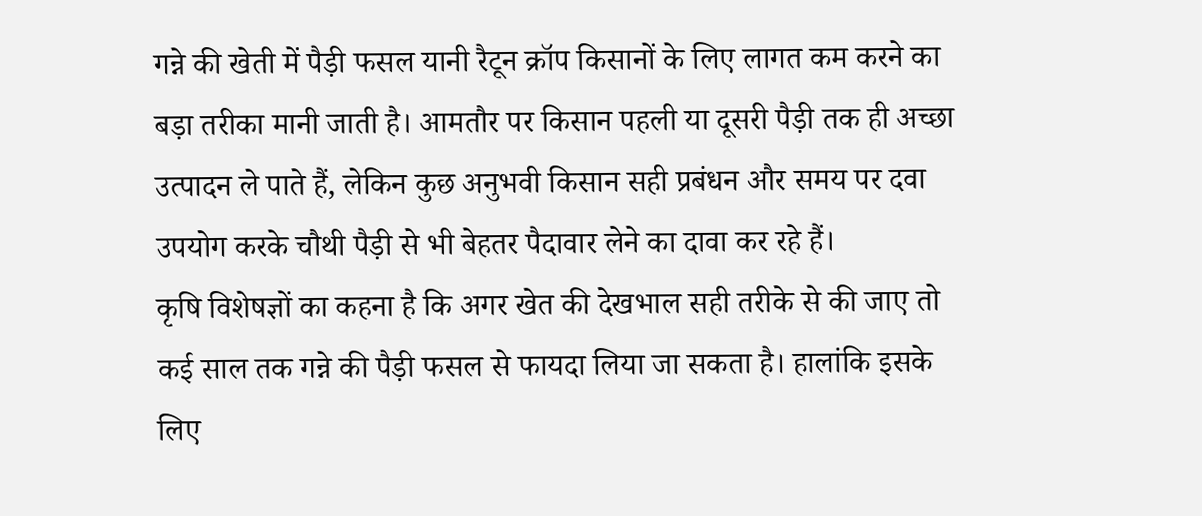गन्ने की खेती में पैड़ी फसल यानी रैटून क्रॉप किसानों के लिए लागत कम करने का बड़ा तरीका मानी जाती है। आमतौर पर किसान पहली या दूसरी पैड़ी तक ही अच्छा उत्पादन ले पाते हैं, लेकिन कुछ अनुभवी किसान सही प्रबंधन और समय पर दवा उपयोग करके चौथी पैड़ी से भी बेहतर पैदावार लेने का दावा कर रहे हैं।
कृषि विशेषज्ञों का कहना है कि अगर खेत की देखभाल सही तरीके से की जाए तो कई साल तक गन्ने की पैड़ी फसल से फायदा लिया जा सकता है। हालांकि इसके लिए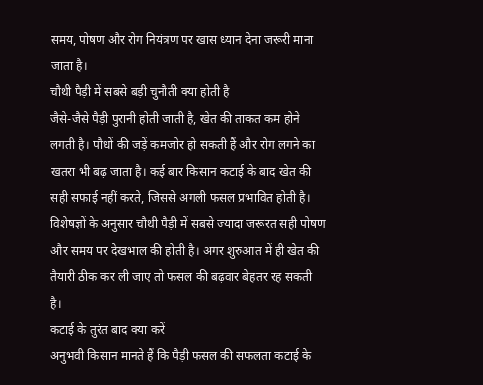समय, पोषण और रोग नियंत्रण पर खास ध्यान देना जरूरी माना जाता है।
चौथी पैड़ी में सबसे बड़ी चुनौती क्या होती है
जैसे-जैसे पैड़ी पुरानी होती जाती है, खेत की ताकत कम होने लगती है। पौधों की जड़ें कमजोर हो सकती हैं और रोग लगने का खतरा भी बढ़ जाता है। कई बार किसान कटाई के बाद खेत की सही सफाई नहीं करते, जिससे अगली फसल प्रभावित होती है।
विशेषज्ञों के अनुसार चौथी पैड़ी में सबसे ज्यादा जरूरत सही पोषण और समय पर देखभाल की होती है। अगर शुरुआत में ही खेत की तैयारी ठीक कर ली जाए तो फसल की बढ़वार बेहतर रह सकती है।
कटाई के तुरंत बाद क्या करें
अनुभवी किसान मानते हैं कि पैड़ी फसल की सफलता कटाई के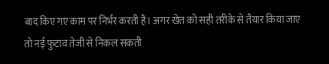बाद किए गए काम पर निर्भर करती है। अगर खेत को सही तरीके से तैयार किया जाए तो नई फुटाव तेजी से निकल सकती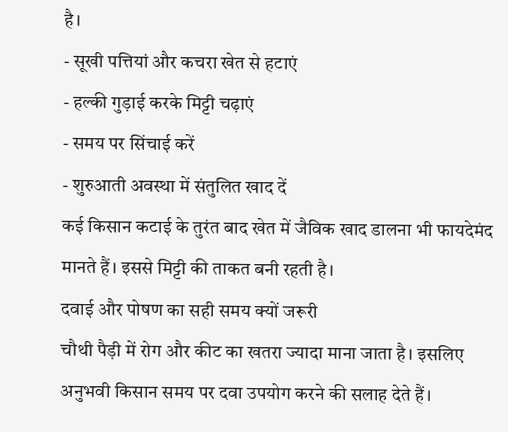है।
- सूखी पत्तियां और कचरा खेत से हटाएं
- हल्की गुड़ाई करके मिट्टी चढ़ाएं
- समय पर सिंचाई करें
- शुरुआती अवस्था में संतुलित खाद दें
कई किसान कटाई के तुरंत बाद खेत में जैविक खाद डालना भी फायदेमंद मानते हैं। इससे मिट्टी की ताकत बनी रहती है।
दवाई और पोषण का सही समय क्यों जरूरी
चौथी पैड़ी में रोग और कीट का खतरा ज्यादा माना जाता है। इसलिए अनुभवी किसान समय पर दवा उपयोग करने की सलाह देते हैं।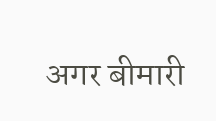अगर बीमारी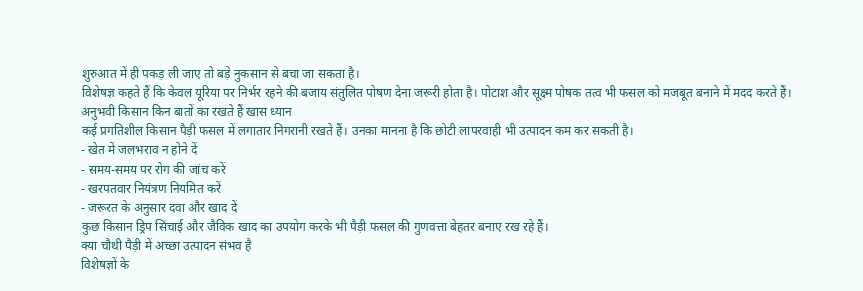शुरुआत में ही पकड़ ली जाए तो बड़े नुकसान से बचा जा सकता है।
विशेषज्ञ कहते हैं कि केवल यूरिया पर निर्भर रहने की बजाय संतुलित पोषण देना जरूरी होता है। पोटाश और सूक्ष्म पोषक तत्व भी फसल को मजबूत बनाने में मदद करते हैं।
अनुभवी किसान किन बातों का रखते हैं खास ध्यान
कई प्रगतिशील किसान पैड़ी फसल में लगातार निगरानी रखते हैं। उनका मानना है कि छोटी लापरवाही भी उत्पादन कम कर सकती है।
- खेत में जलभराव न होने दें
- समय-समय पर रोग की जांच करें
- खरपतवार नियंत्रण नियमित करें
- जरूरत के अनुसार दवा और खाद दें
कुछ किसान ड्रिप सिंचाई और जैविक खाद का उपयोग करके भी पैड़ी फसल की गुणवत्ता बेहतर बनाए रख रहे हैं।
क्या चौथी पैड़ी में अच्छा उत्पादन संभव है
विशेषज्ञों के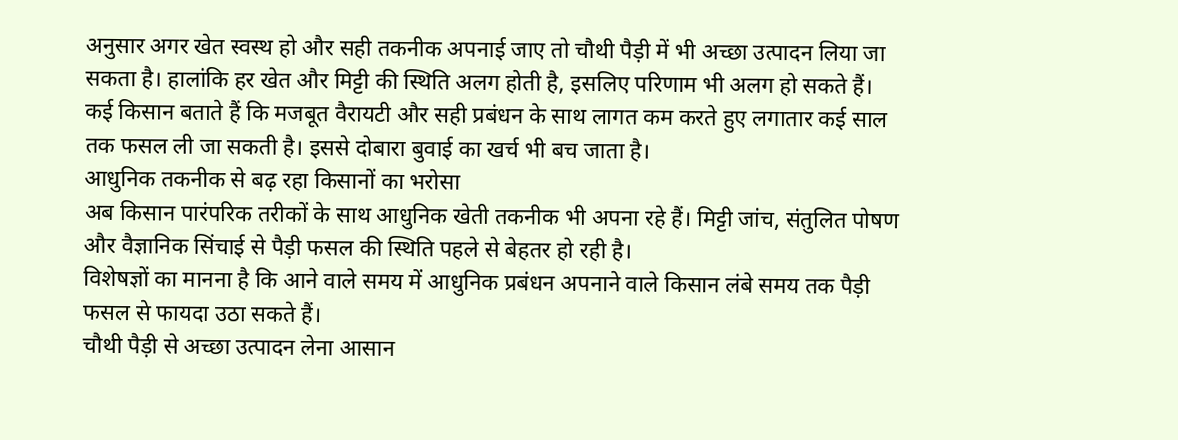अनुसार अगर खेत स्वस्थ हो और सही तकनीक अपनाई जाए तो चौथी पैड़ी में भी अच्छा उत्पादन लिया जा सकता है। हालांकि हर खेत और मिट्टी की स्थिति अलग होती है, इसलिए परिणाम भी अलग हो सकते हैं।
कई किसान बताते हैं कि मजबूत वैरायटी और सही प्रबंधन के साथ लागत कम करते हुए लगातार कई साल तक फसल ली जा सकती है। इससे दोबारा बुवाई का खर्च भी बच जाता है।
आधुनिक तकनीक से बढ़ रहा किसानों का भरोसा
अब किसान पारंपरिक तरीकों के साथ आधुनिक खेती तकनीक भी अपना रहे हैं। मिट्टी जांच, संतुलित पोषण और वैज्ञानिक सिंचाई से पैड़ी फसल की स्थिति पहले से बेहतर हो रही है।
विशेषज्ञों का मानना है कि आने वाले समय में आधुनिक प्रबंधन अपनाने वाले किसान लंबे समय तक पैड़ी फसल से फायदा उठा सकते हैं।
चौथी पैड़ी से अच्छा उत्पादन लेना आसान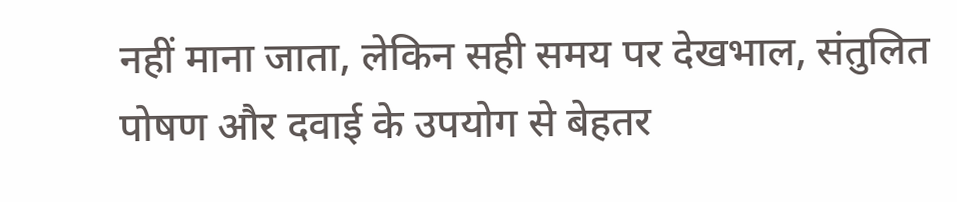नहीं माना जाता, लेकिन सही समय पर देखभाल, संतुलित पोषण और दवाई के उपयोग से बेहतर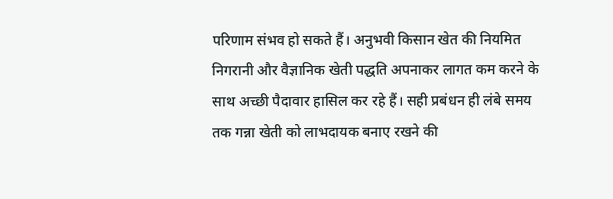परिणाम संभव हो सकते हैं। अनुभवी किसान खेत की नियमित निगरानी और वैज्ञानिक खेती पद्धति अपनाकर लागत कम करने के साथ अच्छी पैदावार हासिल कर रहे हैं। सही प्रबंधन ही लंबे समय तक गन्ना खेती को लाभदायक बनाए रखने की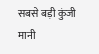सबसे बड़ी कुंजी मानी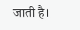जाती है।